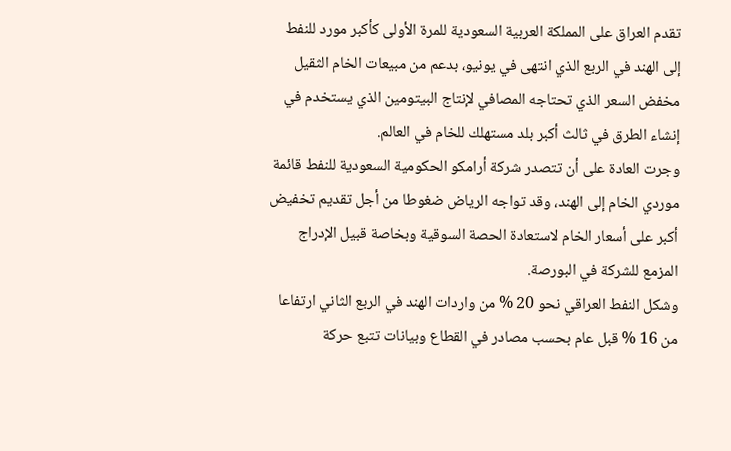تقدم العراق على المملكة العربية السعودية للمرة الأولى كأكبر مورد للنفط إلى الهند في الربع الذي انتهى في يونيو، بدعم من مبيعات الخام الثقيل مخفض السعر الذي تحتاجه المصافي لإنتاج البيتومين الذي يستخدم في إنشاء الطرق في ثالث أكبر بلد مستهلك للخام في العالم.
وجرت العادة على أن تتصدر شركة أرامكو الحكومية السعودية للنفط قائمة موردي الخام إلى الهند، وقد تواجه الرياض ضغوطا من أجل تقديم تخفيض أكبر على أسعار الخام لاستعادة الحصة السوقية وبخاصة قبيل الإدراج المزمع للشركة في البورصة.
وشكل النفط العراقي نحو 20 % من واردات الهند في الربع الثاني ارتفاعا من 16 % قبل عام بحسب مصادر في القطاع وبيانات تتبع حركة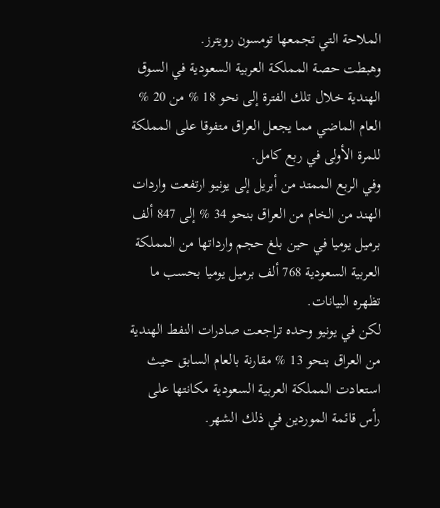الملاحة التي تجمعها تومسون رويترز.
وهبطت حصة المملكة العربية السعودية في السوق الهندية خلال تلك الفترة إلى نحو 18 % من 20 % العام الماضي مما يجعل العراق متفوقا على المملكة للمرة الأولى في ربع كامل.
وفي الربع الممتد من أبريل إلى يونيو ارتفعت واردات الهند من الخام من العراق بنحو 34 % إلى 847 ألف برميل يوميا في حين بلغ حجم وارداتها من المملكة العربية السعودية 768 ألف برميل يوميا بحسب ما تظهره البيانات.
لكن في يونيو وحده تراجعت صادرات النفط الهندية من العراق بنحو 13 % مقارنة بالعام السابق حيث استعادت المملكة العربية السعودية مكانتها على رأس قائمة الموردين في ذلك الشهر.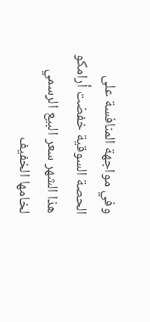وفي مواجهة المنافسة على الحصة السوقية خفضت أرامكو هذا الشهر سعر البيع الرسمي لخامها الخفيف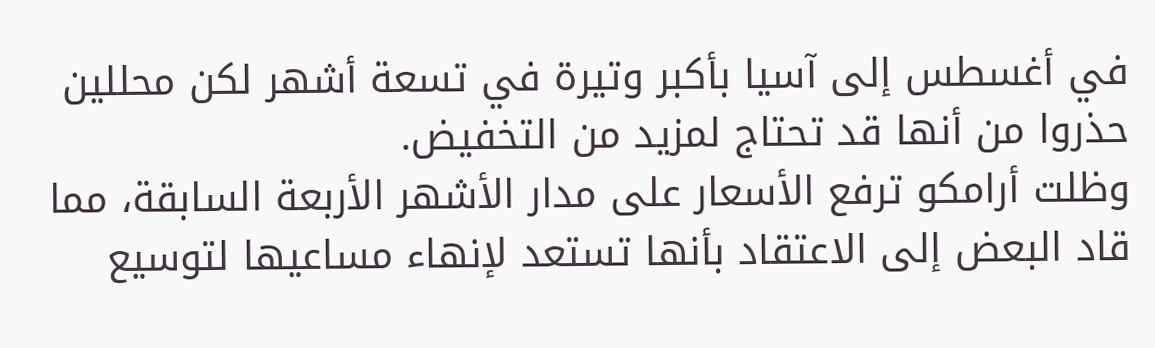في أغسطس إلى آسيا بأكبر وتيرة في تسعة أشهر لكن محللين حذروا من أنها قد تحتاج لمزيد من التخفيض.
وظلت أرامكو ترفع الأسعار على مدار الأشهر الأربعة السابقة، مما قاد البعض إلى الاعتقاد بأنها تستعد لإنهاء مساعيها لتوسيع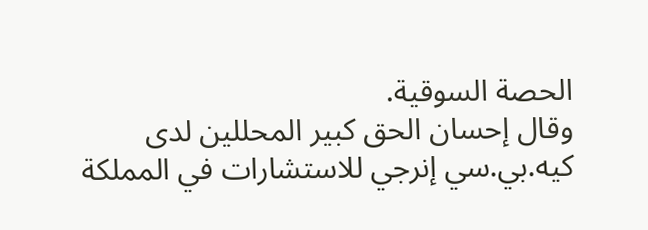الحصة السوقية.
وقال إحسان الحق كبير المحللين لدى كيه.بي.سي إنرجي للاستشارات في المملكة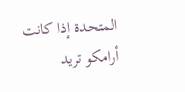المتحدة إذا كانت أرامكو تريد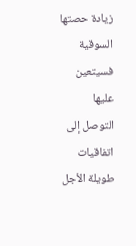زيادة حصتها السوقية فسيتعين عليها التوصل إلى اتفاقيات طويلة الأجل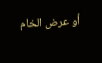أو عرض الخام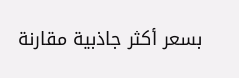بسعر أكثر جاذبية مقارنة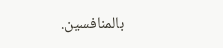بالمنافسين.